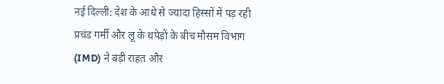नई दिल्ली: देश के आधे से ज्यादा हिस्सों में पड़ रही प्रचंड गर्मी और लू के थपेड़ों के बीच मौसम विभाग (IMD) ने बड़ी राहत और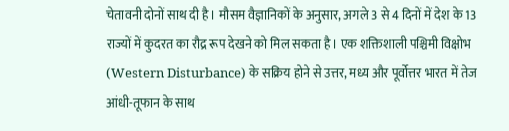चेतावनी दोनों साथ दी है। मौसम वैज्ञानिकों के अनुसार, अगले 3 से 4 दिनों में देश के 13 राज्यों में कुदरत का रौद्र रूप देखने को मिल सकता है। एक शक्तिशाली पश्चिमी विक्षोभ (Western Disturbance) के सक्रिय होने से उत्तर, मध्य और पूर्वोत्तर भारत में तेज आंधी-तूफान के साथ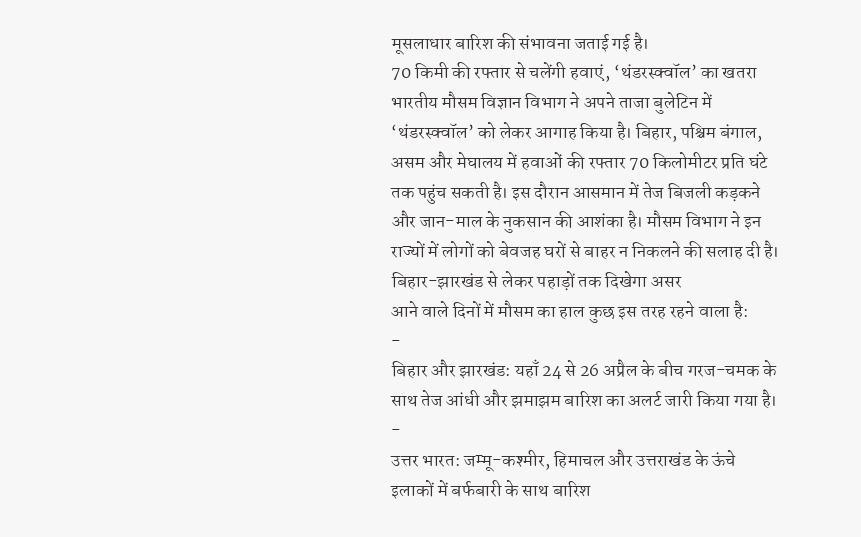मूसलाधार बारिश की संभावना जताई गई है।
70 किमी की रफ्तार से चलेंगी हवाएं, ‘थंडरस्क्वॉल’ का खतरा
भारतीय मौसम विज्ञान विभाग ने अपने ताजा बुलेटिन में ‘थंडरस्क्वॉल’ को लेकर आगाह किया है। बिहार, पश्चिम बंगाल, असम और मेघालय में हवाओं की रफ्तार 70 किलोमीटर प्रति घंटे तक पहुंच सकती है। इस दौरान आसमान में तेज बिजली कड़कने और जान-माल के नुकसान की आशंका है। मौसम विभाग ने इन राज्यों में लोगों को बेवजह घरों से बाहर न निकलने की सलाह दी है।
बिहार-झारखंड से लेकर पहाड़ों तक दिखेगा असर
आने वाले दिनों में मौसम का हाल कुछ इस तरह रहने वाला है:
-
बिहार और झारखंड: यहाँ 24 से 26 अप्रैल के बीच गरज-चमक के साथ तेज आंधी और झमाझम बारिश का अलर्ट जारी किया गया है।
-
उत्तर भारत: जम्मू-कश्मीर, हिमाचल और उत्तराखंड के ऊंचे इलाकों में बर्फबारी के साथ बारिश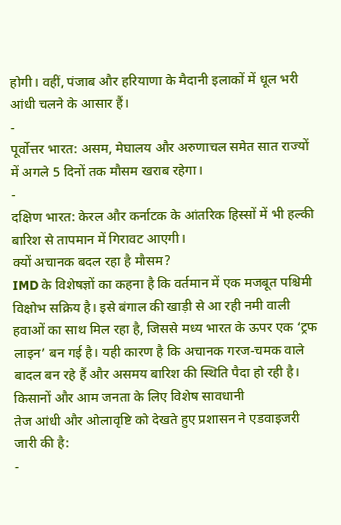होगी। वहीं, पंजाब और हरियाणा के मैदानी इलाकों में धूल भरी आंधी चलने के आसार हैं।
-
पूर्वोत्तर भारत: असम, मेघालय और अरुणाचल समेत सात राज्यों में अगले 5 दिनों तक मौसम खराब रहेगा।
-
दक्षिण भारत: केरल और कर्नाटक के आंतरिक हिस्सों में भी हल्की बारिश से तापमान में गिरावट आएगी।
क्यों अचानक बदल रहा है मौसम?
IMD के विशेषज्ञों का कहना है कि वर्तमान में एक मजबूत पश्चिमी विक्षोभ सक्रिय है। इसे बंगाल की खाड़ी से आ रही नमी वाली हवाओं का साथ मिल रहा है, जिससे मध्य भारत के ऊपर एक ‘ट्रफ लाइन’ बन गई है। यही कारण है कि अचानक गरज-चमक वाले बादल बन रहे हैं और असमय बारिश की स्थिति पैदा हो रही है।
किसानों और आम जनता के लिए विशेष सावधानी
तेज आंधी और ओलावृष्टि को देखते हुए प्रशासन ने एडवाइजरी जारी की है:
-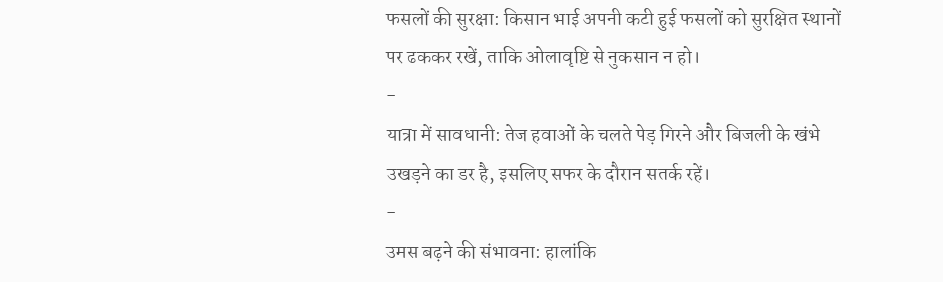फसलों की सुरक्षा: किसान भाई अपनी कटी हुई फसलों को सुरक्षित स्थानों पर ढककर रखें, ताकि ओलावृष्टि से नुकसान न हो।
-
यात्रा में सावधानी: तेज हवाओं के चलते पेड़ गिरने और बिजली के खंभे उखड़ने का डर है, इसलिए सफर के दौरान सतर्क रहें।
-
उमस बढ़ने की संभावना: हालांकि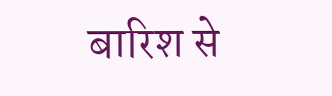बारिश से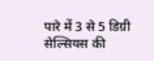पारे में 3 से 5 डिग्री सेल्सियस की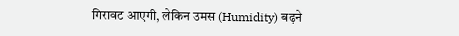गिरावट आएगी, लेकिन उमस (Humidity) बढ़ने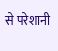से परेशानी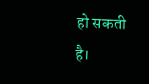हो सकती है।